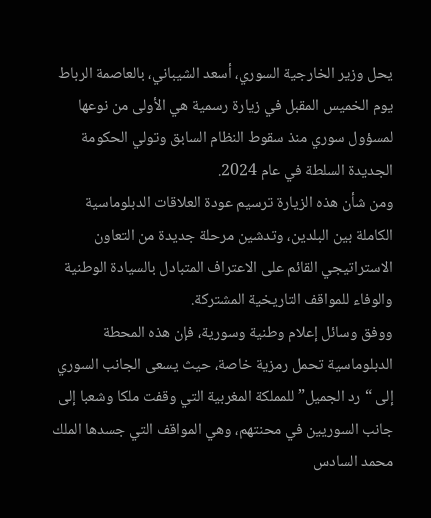يحل وزير الخارجية السوري، أسعد الشيباني، بالعاصمة الرباط يوم الخميس المقبل في زيارة رسمية هي الأولى من نوعها لمسؤول سوري منذ سقوط النظام السابق وتولي الحكومة الجديدة السلطة في عام 2024.
ومن شأن هذه الزيارة ترسيم عودة العلاقات الدبلوماسية الكاملة بين البلدين، وتدشين مرحلة جديدة من التعاون الاستراتيجي القائم على الاعتراف المتبادل بالسيادة الوطنية والوفاء للمواقف التاريخية المشتركة.
ووفق وسائل إعلام وطنية وسورية، فإن هذه المحطة الدبلوماسية تحمل رمزية خاصة، حيث يسعى الجانب السوري إلى “رد الجميل” للمملكة المغربية التي وقفت ملكا وشعبا إلى جانب السوريين في محنتهم، وهي المواقف التي جسدها الملك محمد السادس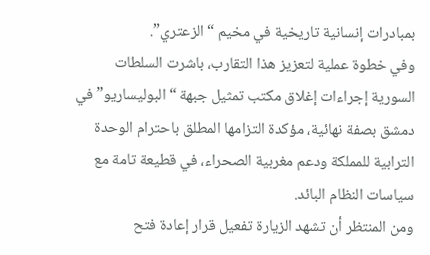بمبادرات إنسانية تاريخية في مخيم “الزعتري”.
وفي خطوة عملية لتعزيز هذا التقارب، باشرت السلطات السورية إجراءات إغلاق مكتب تمثيل جبهة “البوليساريو” في دمشق بصفة نهائية، مؤكدة التزامها المطلق باحترام الوحدة الترابية للمملكة ودعم مغربية الصحراء، في قطيعة تامة مع سياسات النظام البائد.
ومن المنتظر أن تشهد الزيارة تفعيل قرار إعادة فتح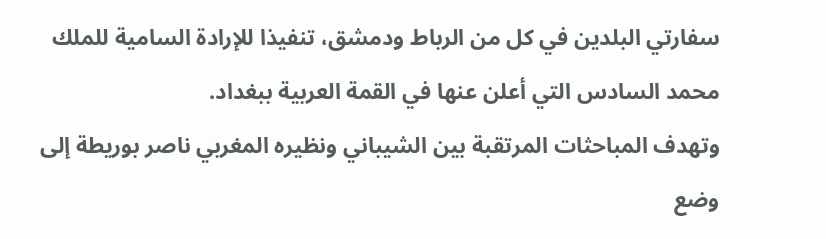سفارتي البلدين في كل من الرباط ودمشق، تنفيذا للإرادة السامية للملك محمد السادس التي أعلن عنها في القمة العربية ببغداد.
وتهدف المباحثات المرتقبة بين الشيباني ونظيره المغربي ناصر بوريطة إلى وضع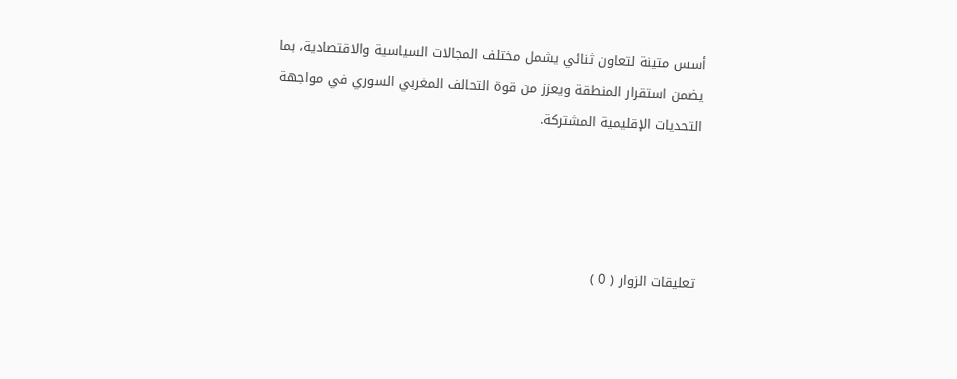أسس متينة لتعاون ثنائي يشمل مختلف المجالات السياسية والاقتصادية، بما يضمن استقرار المنطقة ويعزز من قوة التحالف المغربي السوري في مواجهة التحديات الإقليمية المشتركة.




تعليقات الزوار ( 0 )